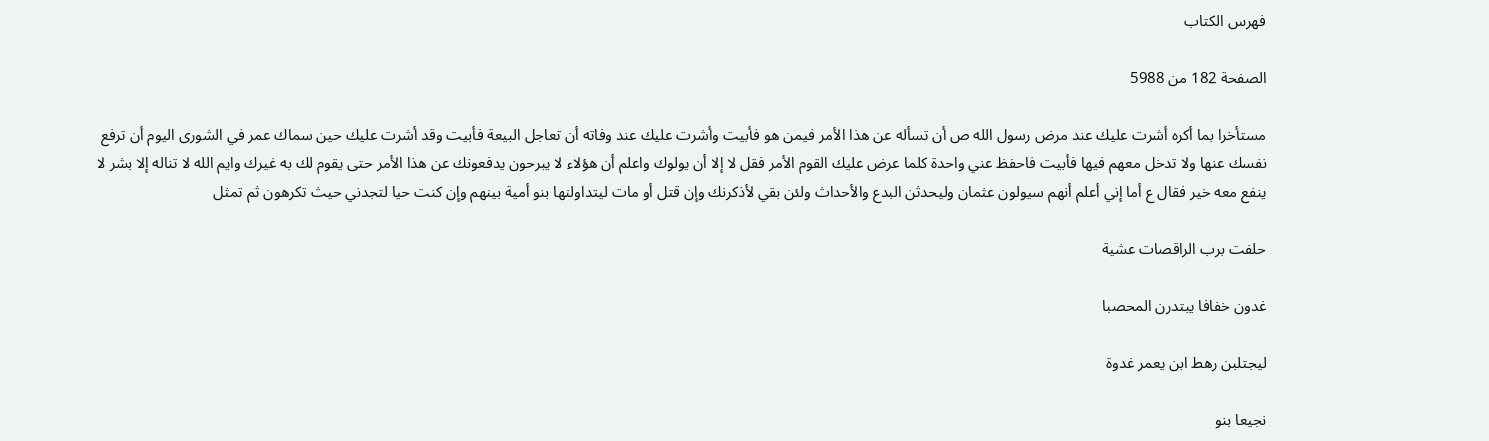فهرس الكتاب

الصفحة 182 من 5988

مستأخرا بما أكره أشرت عليك عند مرض رسول الله ص أن تسأله عن هذا الأمر فيمن هو فأبيت وأشرت عليك عند وفاته أن تعاجل البيعة فأبيت وقد أشرت عليك حين سماك عمر في الشورى اليوم أن ترفع نفسك عنها ولا تدخل معهم فيها فأبيت فاحفظ عني واحدة كلما عرض عليك القوم الأمر فقل لا إلا أن يولوك واعلم أن هؤلاء لا يبرحون يدفعونك عن هذا الأمر حتى يقوم لك به غيرك وايم الله لا تناله إلا بشر لا ينفع معه خير فقال ع أما إني أعلم أنهم سيولون عثمان وليحدثن البدع والأحداث ولئن بقي لأذكرنك وإن قتل أو مات ليتداولنها بنو أمية بينهم وإن كنت حيا لتجدني حيث تكرهون ثم تمثل

حلفت برب الراقصات عشية

غدون خفافا يبتدرن المحصبا

ليجتلبن رهط ابن يعمر غدوة

نجيعا بنو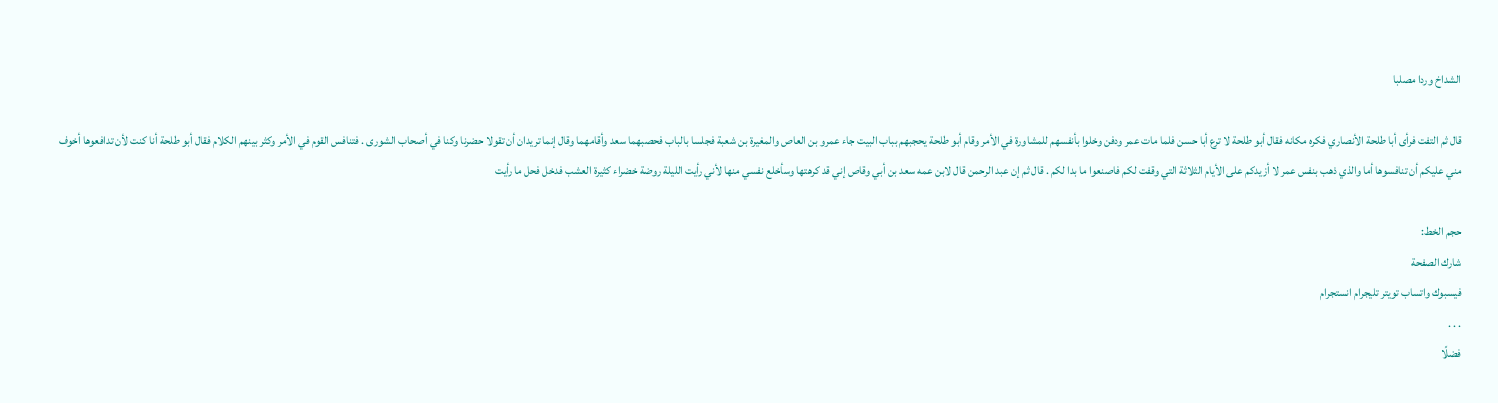الشداخ وردا مصلبا

قال ثم التفت فرأى أبا طلحة الأنصاري فكره مكانه فقال أبو طلحة لا ترع أبا حسن فلما مات عمر ودفن وخلوا بأنفسهم للمشاورة في الأمر وقام أبو طلحة يحجبهم بباب البيت جاء عمرو بن العاص والمغيرة بن شعبة فجلسا بالباب فحصبهما سعد وأقامهما وقال إنما تريدان أن تقولا حضرنا وكنا في أصحاب الشورى . فتنافس القوم في الأمر وكثر بينهم الكلام فقال أبو طلحة أنا كنت لأن تدافعوها أخوف مني عليكم أن تنافسوها أما والذي ذهب بنفس عمر لا أزيدكم على الأيام الثلاثة التي وقفت لكم فاصنعوا ما بدا لكم . قال ثم إن عبد الرحمن قال لابن عمه سعد بن أبي وقاص إني قد كرهتها وسأخلع نفسي منها لأني رأيت الليلة روضة خضراء كثيرة العشب فدخل فحل ما رأيت

حجم الخط:
شارك الصفحة
فيسبوك واتساب تويتر تليجرام انستجرام
. . .
فضلًا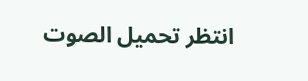انتظر تحميل الصوت